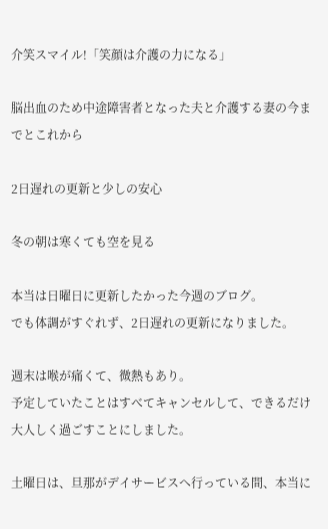介笑スマイル!「笑顔は介護の力になる」

脳出血のため中途障害者となった夫と介護する妻の今までとこれから

2日遅れの更新と少しの安心

冬の朝は寒くても空を見る

本当は日曜日に更新したかった今週のブログ。
でも体調がすぐれず、2日遅れの更新になりました。

週末は喉が痛くて、微熱もあり。
予定していたことはすべてキャンセルして、できるだけ大人しく過ごすことにしました。

土曜日は、旦那がデイサービスへ行っている間、本当に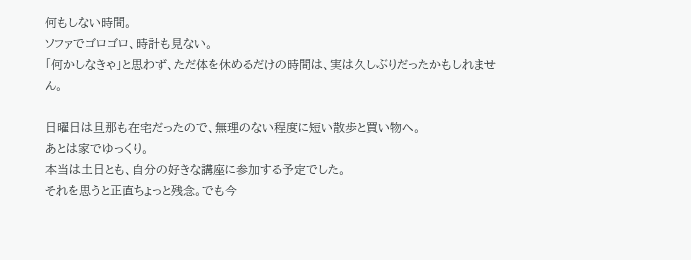何もしない時間。
ソファでゴロゴロ、時計も見ない。
「何かしなきゃ」と思わず、ただ体を休めるだけの時間は、実は久しぶりだったかもしれません。

日曜日は旦那も在宅だったので、無理のない程度に短い散歩と買い物へ。
あとは家でゆっくり。
本当は土日とも、自分の好きな講座に参加する予定でした。
それを思うと正直ちょっと残念。でも今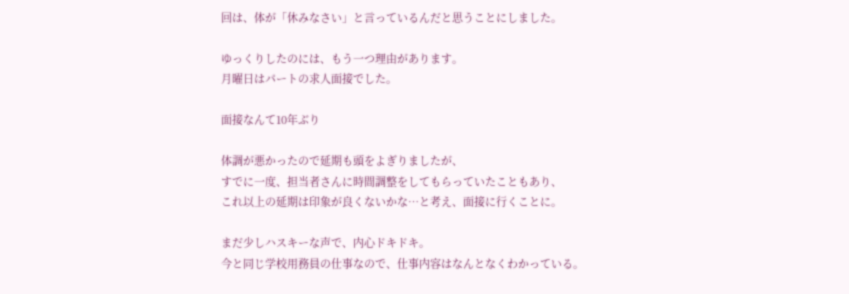回は、体が「休みなさい」と言っているんだと思うことにしました。

ゆっくりしたのには、もう一つ理由があります。
月曜日はパートの求人面接でした。

面接なんて10年ぶり

体調が悪かったので延期も頭をよぎりましたが、
すでに一度、担当者さんに時間調整をしてもらっていたこともあり、
これ以上の延期は印象が良くないかな…と考え、面接に行くことに。

まだ少しハスキーな声で、内心ドキドキ。
今と同じ学校用務員の仕事なので、仕事内容はなんとなくわかっている。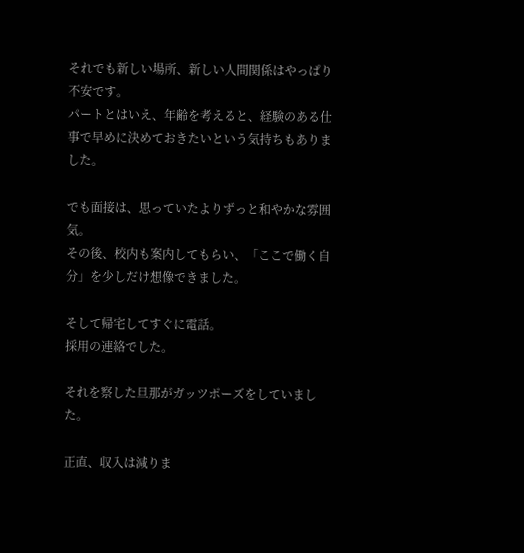それでも新しい場所、新しい人間関係はやっぱり不安です。
パートとはいえ、年齢を考えると、経験のある仕事で早めに決めておきたいという気持ちもありました。

でも面接は、思っていたよりずっと和やかな雰囲気。
その後、校内も案内してもらい、「ここで働く自分」を少しだけ想像できました。

そして帰宅してすぐに電話。
採用の連絡でした。

それを察した旦那がガッツポーズをしていました。

正直、収入は減りま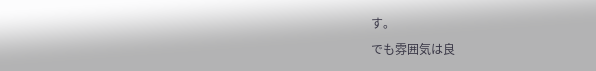す。
でも雰囲気は良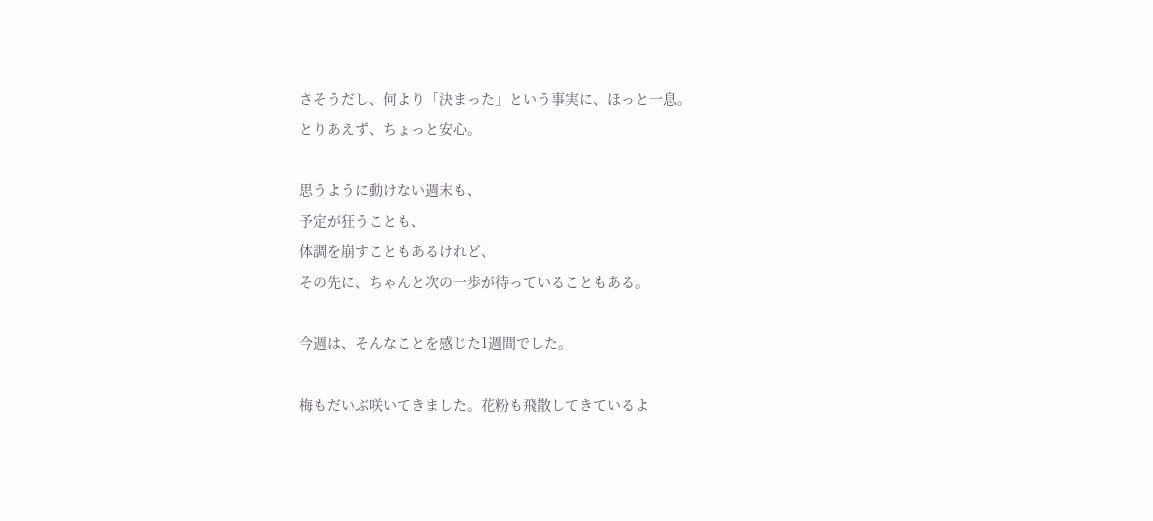さそうだし、何より「決まった」という事実に、ほっと一息。
とりあえず、ちょっと安心。

思うように動けない週末も、
予定が狂うことも、
体調を崩すこともあるけれど、
その先に、ちゃんと次の一歩が待っていることもある。

今週は、そんなことを感じた1週間でした。

梅もだいぶ咲いてきました。花粉も飛散してきているよ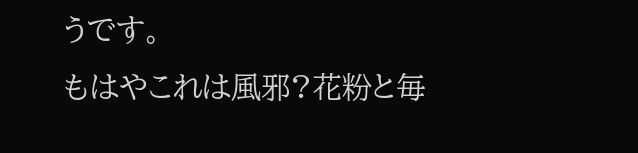うです。
もはやこれは風邪?花粉と毎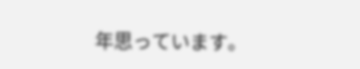年思っています。